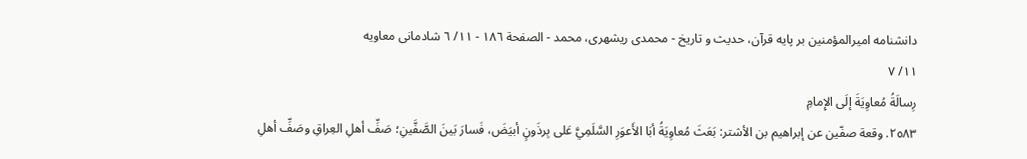دانشنامه اميرالمؤمنين بر پايه قرآن، حديث و تاريخ - محمدی ریشهری، محمد - الصفحة ١٨٦ - ١١/ ٦ شادمانى معاويه
١١/ ٧
رِسالَةُ مُعاوِيَةَ إلَى الإِمامِ
٢٥٨٣. وقعة صفّين عن إبراهيم بن الأشتر: بَعَثَ مُعاوِيَةُ أبَا الأَعوَرِ السَّلَمِيَّ عَلى بِرذَونٍ أبيَضَ، فَسارَ بَينَ الصَّفَّينِ؛ صَفِّ أهلِ العِراقِ وصَفِّ أهلِ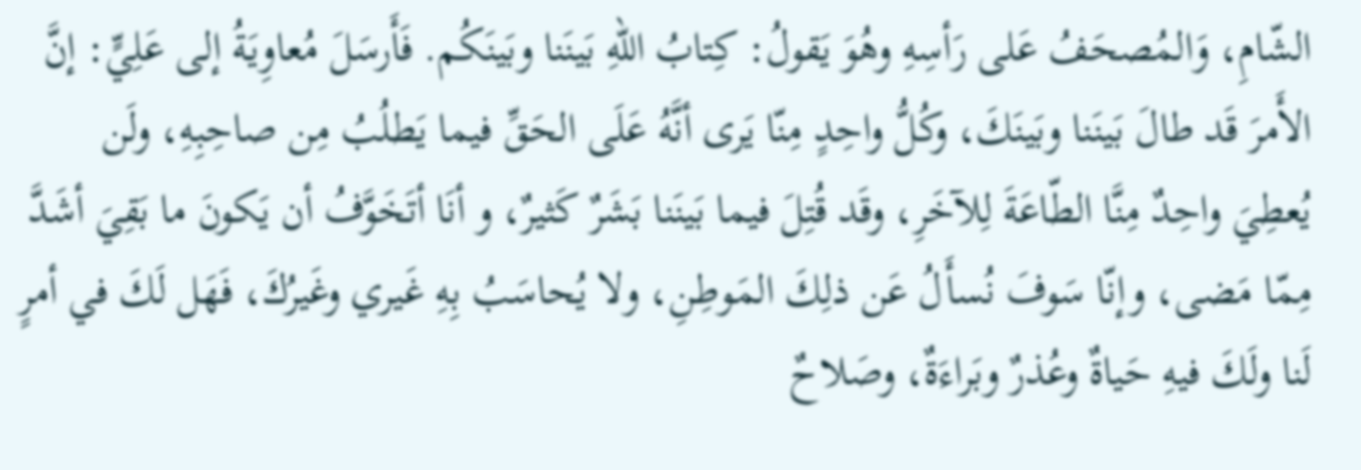الشّامِ، وَالمُصحَفُ عَلى رَأسِهِ وهُوَ يَقولُ: كِتابُ اللّهِ بَينَنا وبَينَكُم. فَأَرسَلَ مُعاوِيَةُ إلى عَلِيٍّ: إنَّ الأَمرَ قَد طالَ بَينَنا وبَينَكَ، وكُلُّ واحِدٍ مِنّا يَرى أنَّهُ عَلَى الحَقِّ فيما يَطلُبُ مِن صاحِبِهِ، ولَن يُعطِيَ واحِدٌ مِنَّا الطّاعَةَ لِلآخَرِ، وقَد قُتِلَ فيما بَينَنا بَشَرٌ كَثيرٌ، و أنَا أتَخَوَّفُ أن يَكونَ ما بَقِيَ أشَدَّ مِمّا مَضى، وإنّا سَوفَ نُسأَلُ عَن ذلِكَ المَوطِنِ، ولا يُحاسَبُ بِهِ غَيري وغَيرُكَ، فَهَل لَكَ في أمرٍ لَنا ولَكَ فيهِ حَياةٌ وعُذرٌ وبَراءَةٌ، وصَلاحٌ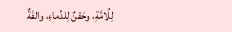لِلُامَّةِ، وحَقنٌ لِلدِّماءِ، والفَةٌ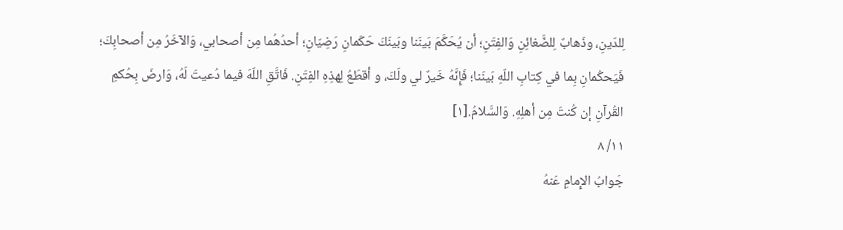لِلدّينِ، وذَهابٌ لِلضَّغائِنِ وَالفِتَنِ؛ أن يُحَكَّمَ بَينَنا وبَينَكَ حَكَمانِ رَضِيّانِ؛ أحدُهُما مِن أصحابي، وَالآخَرُ مِن أصحابِكَ؛ فَيَحكُمانِ بِما في كِتابِ اللّهِ بَينَنا؛ فَإِنَّهُ خَيرٌ لي ولَكَ، و أقطَعُ لِهذِهِ الفِتَنِ. فَاتَّقِ اللّهَ فيما دُعيتَ لَهُ، وَارضَ بِحُكمِ القُرآنِ إن كُنتَ مِن أهلِهِ. وَالسَّلامُ.[١]
١١/ ٨
جَوابُ الإِمامِ عَنهُ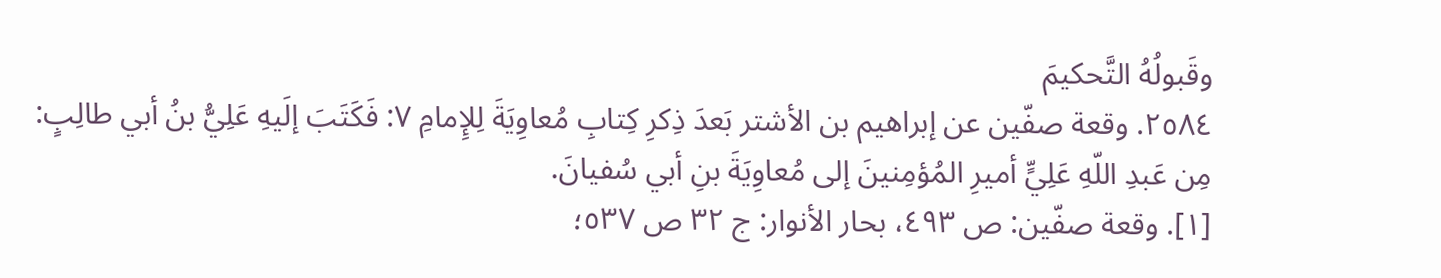وقَبولُهُ التَّحكيمَ
٢٥٨٤. وقعة صفّين عن إبراهيم بن الأشتر بَعدَ ذِكرِ كِتابِ مُعاوِيَةَ لِلإِمامِ ٧: فَكَتَبَ إلَيهِ عَلِيُّ بنُ أبي طالِبٍ:
مِن عَبدِ اللّهِ عَلِيٍّ أميرِ المُؤمِنينَ إلى مُعاوِيَةَ بنِ أبي سُفيانَ.
[١]. وقعة صفّين: ص ٤٩٣، بحار الأنوار: ج ٣٢ ص ٥٣٧؛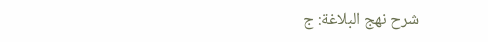شرح نهج البلاغة: ج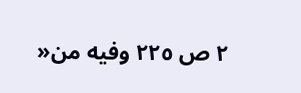٢ ص ٢٢٥ وفيه من«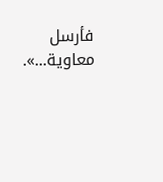فأرسل معاوية...».